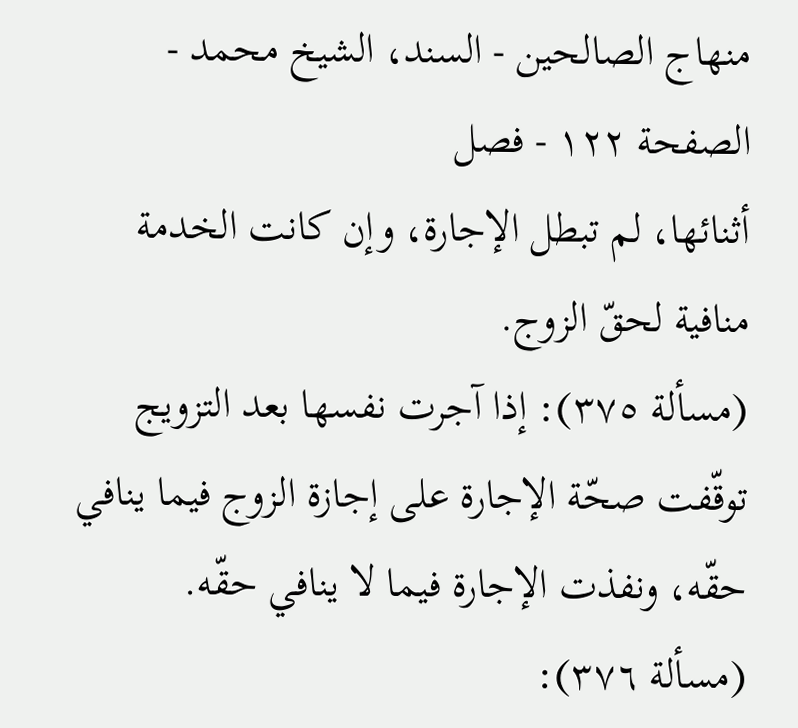منهاج الصالحين - السند، الشيخ محمد - الصفحة ١٢٢ - فصل
أثنائها، لم تبطل الإجارة، وإن كانت الخدمة منافية لحقّ الزوج.
(مسألة ٣٧٥): إذا آجرت نفسها بعد التزويج توقّفت صحّة الإجارة على إجازة الزوج فيما ينافي حقّه، ونفذت الإجارة فيما لا ينافي حقّه.
(مسألة ٣٧٦):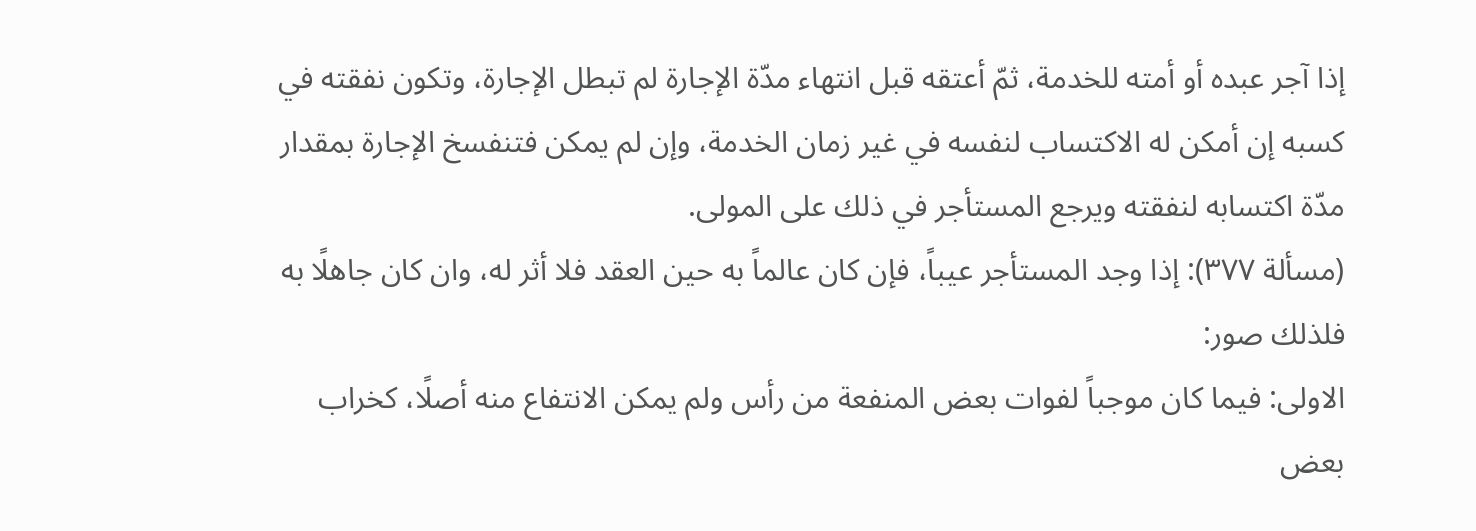إذا آجر عبده أو أمته للخدمة، ثمّ أعتقه قبل انتهاء مدّة الإجارة لم تبطل الإجارة، وتكون نفقته في كسبه إن أمكن له الاكتساب لنفسه في غير زمان الخدمة، وإن لم يمكن فتنفسخ الإجارة بمقدار مدّة اكتسابه لنفقته ويرجع المستأجر في ذلك على المولى.
(مسألة ٣٧٧): إذا وجد المستأجر عيباً، فإن كان عالماً به حين العقد فلا أثر له، وان كان جاهلًا به فلذلك صور:
الاولى: فيما كان موجباً لفوات بعض المنفعة من رأس ولم يمكن الانتفاع منه أصلًا، كخراب بعض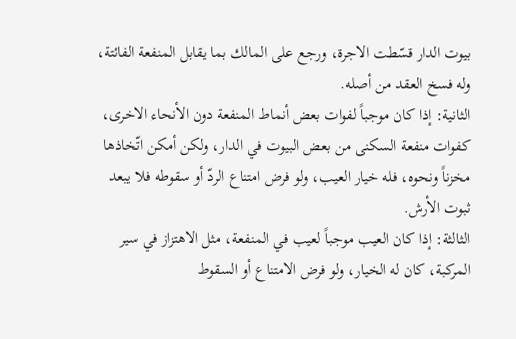بيوت الدار قسّطت الاجرة، ورجع على المالك بما يقابل المنفعة الفائتة، وله فسخ العقد من أصله.
الثانية: إذا كان موجباً لفوات بعض أنماط المنفعة دون الأنحاء الاخرى، كفوات منفعة السكنى من بعض البيوت في الدار، ولكن أمكن اتّخاذها مخزناً ونحوه، فله خيار العيب، ولو فرض امتناع الردّ أو سقوطه فلا يبعد ثبوت الأرش.
الثالثة: إذا كان العيب موجباً لعيب في المنفعة، مثل الاهتزاز في سير المركبة، كان له الخيار، ولو فرض الامتناع أو السقوط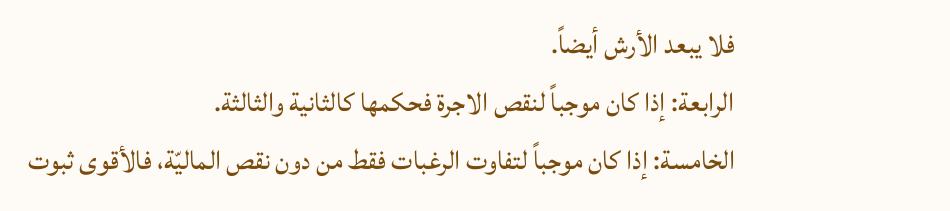فلا يبعد الأرش أيضاً.
الرابعة: إذا كان موجباً لنقص الاجرة فحكمها كالثانية والثالثة.
الخامسة: إذا كان موجباً لتفاوت الرغبات فقط من دون نقص الماليّة، فالأقوى ثبوت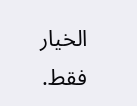الخيار فقط.